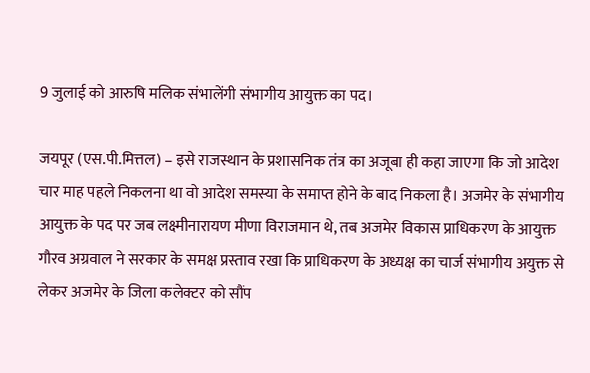9 जुलाई को आरुषि मलिक संभालेंगी संभागीय आयुक्त का पद।

जयपूर (एस.पी.मित्तल) – इसे राजस्थान के प्रशासनिक तंत्र का अजूबा ही कहा जाएगा कि जो आदेश चार माह पहले निकलना था वो आदेश समस्या के समाप्त होने के बाद निकला है। अजमेर के संभागीय आयुक्त के पद पर जब लक्ष्मीनारायण मीणा विराजमान थे, तब अजमेर विकास प्राधिकरण के आयुक्त गौरव अग्रवाल ने सरकार के समक्ष प्रस्ताव रखा कि प्राधिकरण के अध्यक्ष का चार्ज संभागीय अयुक्त से लेकर अजमेर के जिला कलेक्टर को सौंप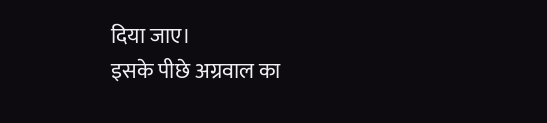दिया जाए।
इसके पीछे अग्रवाल का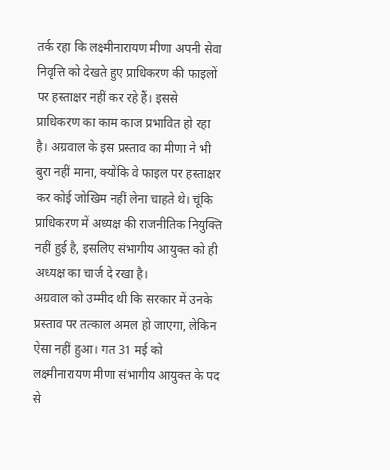तर्क रहा कि लक्ष्मीनारायण मीणा अपनी सेवा निवृत्ति को देखते हुए प्राधिकरण की फाइलों पर हस्ताक्षर नहीं कर रहे हैं। इससे प्राधिकरण का काम काज प्रभावित हो रहा है। अग्रवाल के इस प्रस्ताव का मीणा ने भी बुरा नहीं माना, क्योंकि वे फाइल पर हस्ताक्षर कर कोई जोखिम नहीं लेना चाहते थे। चूंकि प्राधिकरण में अध्यक्ष की राजनीतिक नियुक्ति नहीं हुई है, इसलिए संभागीय आयुक्त को ही अध्यक्ष का चार्ज दे रखा है।
अग्रवाल को उम्मीद थी कि सरकार में उनके प्रस्ताव पर तत्काल अमल हो जाएगा, लेकिन ऐसा नहीं हुआ। गत 31 मई को लक्ष्मीनारायण मीणा संभागीय आयुक्त के पद से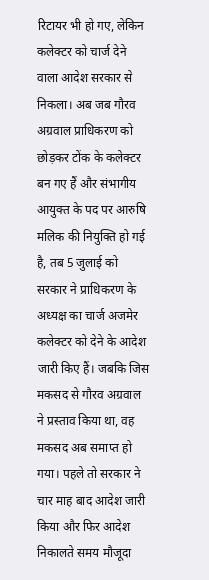रिटायर भी हो गए, लेकिन कलेक्टर को चार्ज देने वाला आदेश सरकार से निकला। अब जब गौरव अग्रवाल प्राधिकरण को छोड़कर टोंक के कलेक्टर बन गए हैं और संभागीय आयुक्त के पद पर आरुषि मलिक की नियुक्ति हो गई है, तब 5 जुलाई को सरकार ने प्राधिकरण के अध्यक्ष का चार्ज अजमेर कलेक्टर को देने के आदेश जारी किए हैं। जबकि जिस मकसद से गौरव अग्रवाल ने प्रस्ताव किया था, वह मकसद अब समाप्त हो गया। पहले तो सरकार ने चार माह बाद आदेश जारी किया और फिर आदेश निकालते समय मौजूदा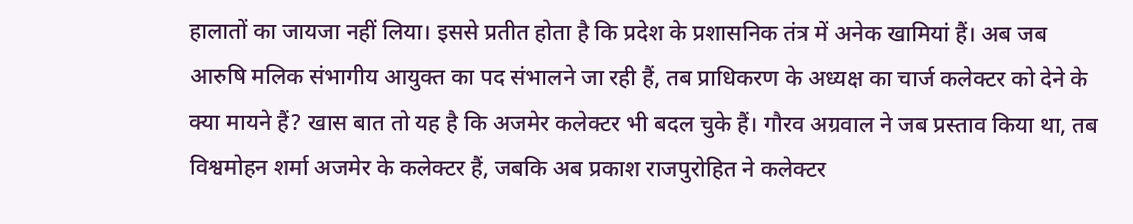हालातों का जायजा नहीं लिया। इससे प्रतीत होता है कि प्रदेश के प्रशासनिक तंत्र में अनेक खामियां हैं। अब जब आरुषि मलिक संभागीय आयुक्त का पद संभालने जा रही हैं, तब प्राधिकरण के अध्यक्ष का चार्ज कलेक्टर को देने के क्या मायने हैं? खास बात तो यह है कि अजमेर कलेक्टर भी बदल चुके हैं। गौरव अग्रवाल ने जब प्रस्ताव किया था, तब विश्वमोहन शर्मा अजमेर के कलेक्टर हैं, जबकि अब प्रकाश राजपुरोहित ने कलेक्टर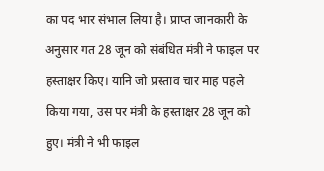का पद भार संभाल लिया है। प्राप्त जानकारी के अनुसार गत 28 जून को संबंधित मंत्री ने फाइल पर हस्ताक्षर किए। यानि जो प्रस्ताव चार माह पहले किया गया, उस पर मंत्री के हस्ताक्षर 28 जून को हुए। मंत्री ने भी फाइल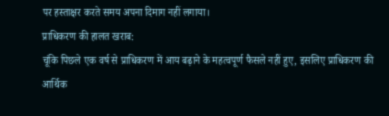पर हस्ताक्षर करते समय अपना दिमाग नहीं लगाया।
प्राधिकरण की हालत खराब:
चूंकि पिछले एक वर्ष से प्राधिकरण में आय बढ़ाने के महत्वपूर्ण फैसले नहीं हुए, इसलिए प्राधिकरण की आर्थिक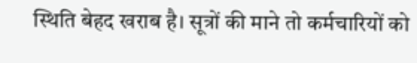स्थिति बेहद खराब है। सूत्रों की माने तो कर्मचारियों को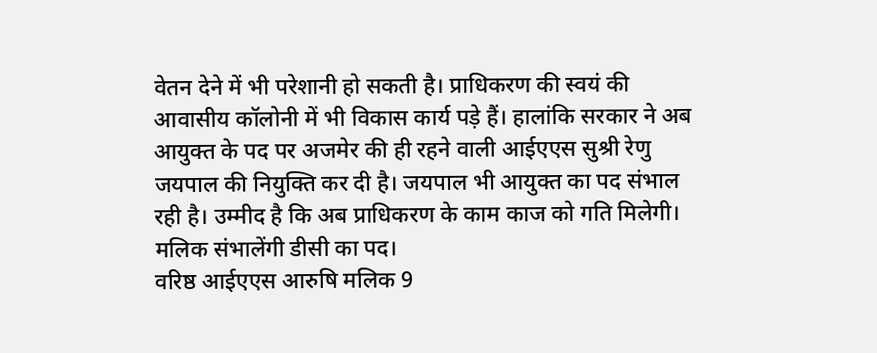वेतन देने में भी परेशानी हो सकती है। प्राधिकरण की स्वयं की आवासीय कॉलोनी में भी विकास कार्य पड़े हैं। हालांकि सरकार ने अब आयुक्त के पद पर अजमेर की ही रहने वाली आईएएस सुश्री रेणु जयपाल की नियुक्ति कर दी है। जयपाल भी आयुक्त का पद संभाल रही है। उम्मीद है कि अब प्राधिकरण के काम काज को गति मिलेगी।
मलिक संभालेंगी डीसी का पद।
वरिष्ठ आईएएस आरुषि मलिक 9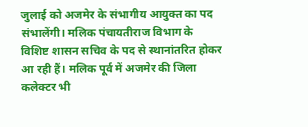जुलाई को अजमेर के संभागीय आयुक्त का पद संभालेंगी। मलिक पंचायतीराज विभाग के विशिष्ट शासन सचिव के पद से स्थानांतरित होकर आ रही हैं। मलिक पूर्व में अजमेर की जिला कलेक्टर भी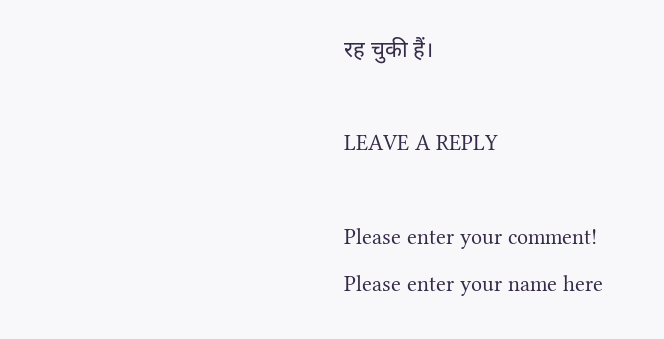रह चुकी हैं।

LEAVE A REPLY

Please enter your comment!
Please enter your name here